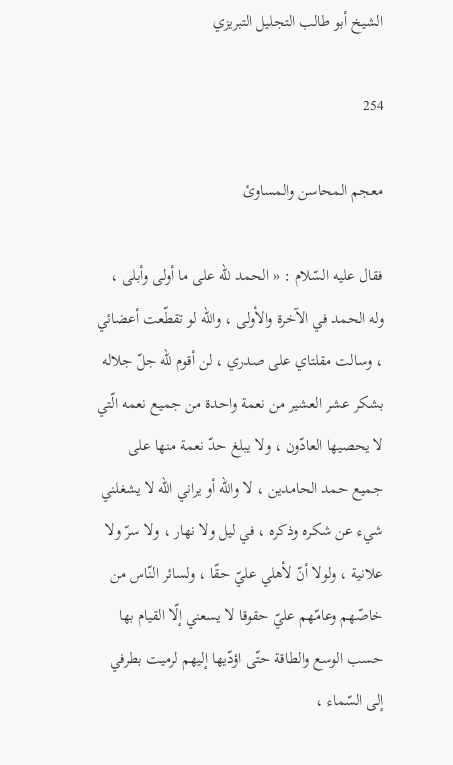الشيخ أبو طالب التجليل التبريزي

254

معجم المحاسن والمساوئ

فقال عليه السّلام : « الحمد للّه على ما أولى وأبلى ، وله الحمد في الآخرة والأولى ، واللّه لو تقطّعت أعضائي ، وسالت مقلتاي على صدري ، لن أقوم للّه جلّ جلاله بشكر عشر العشير من نعمة واحدة من جميع نعمه الّتي لا يحصيها العادّون ، ولا يبلغ حدّ نعمة منها على جميع حمد الحامدين ، لا واللّه أو يراني اللّه لا يشغلني شيء عن شكره وذكره ، في ليل ولا نهار ، ولا سرّ ولا علانية ، ولولا أنّ لأهلي عليّ حقّا ، ولسائر النّاس من خاصّهم وعامّهم عليّ حقوقا لا يسعني إلّا القيام بها حسب الوسع والطاقة حتّى اؤدّيها إليهم لرميت بطرفي إلى السّماء ،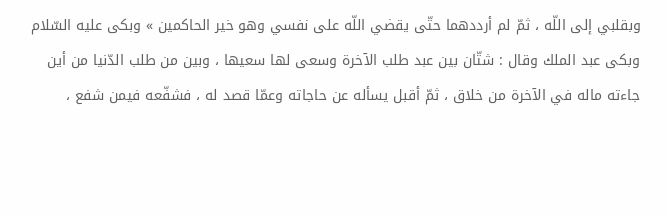وبقلبي إلى اللّه ، ثمّ لم أرددهما حتّى يقضي اللّه على نفسي وهو خير الحاكمين » وبكى عليه السّلام وبكى عبد الملك وقال : شتّان بين عبد طلب الآخرة وسعى لها سعيها ، وبين من طلب الدّنيا من أين جاءته ماله في الآخرة من خلاق ، ثمّ أقبل يسأله عن حاجاته وعمّا قصد له ، فشفّعه فيمن شفع ،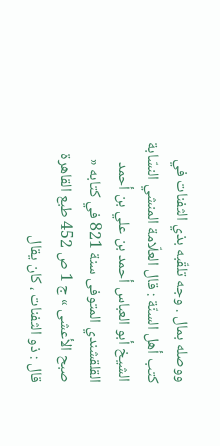ووصله بمال . وجه تلقّبه بذي الثفنات في كتب أهل السنّة : قال العلّامة المنشي النسّابة الشيخ أبو العباس أحمد بن علي بن أحمد القلقشندي المتوفى سنة 821 في كتابه « صبح الأعشى » ج 1 ص 452 طبع القاهرة قال : ذو الثفنات ، كان يقال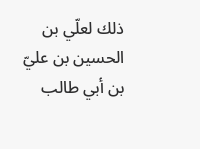ذلك لعلّي بن الحسين بن عليّ بن أبي طالب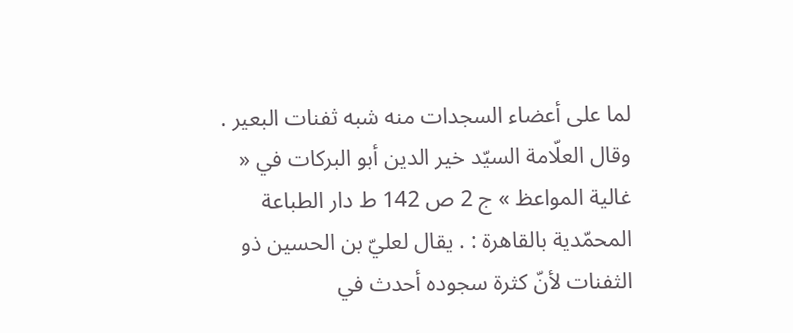لما على أعضاء السجدات منه شبه ثفنات البعير . وقال العلّامة السيّد خير الدين أبو البركات في « غالية المواعظ » ج 2 ص 142 ط دار الطباعة المحمّدية بالقاهرة : . يقال لعليّ بن الحسين ذو الثفنات لأنّ كثرة سجوده أحدث في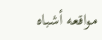مواقعه أشباه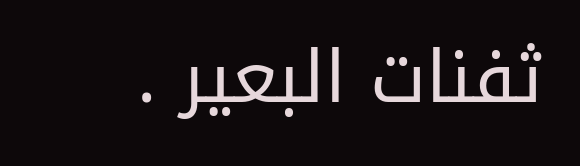ثفنات البعير .